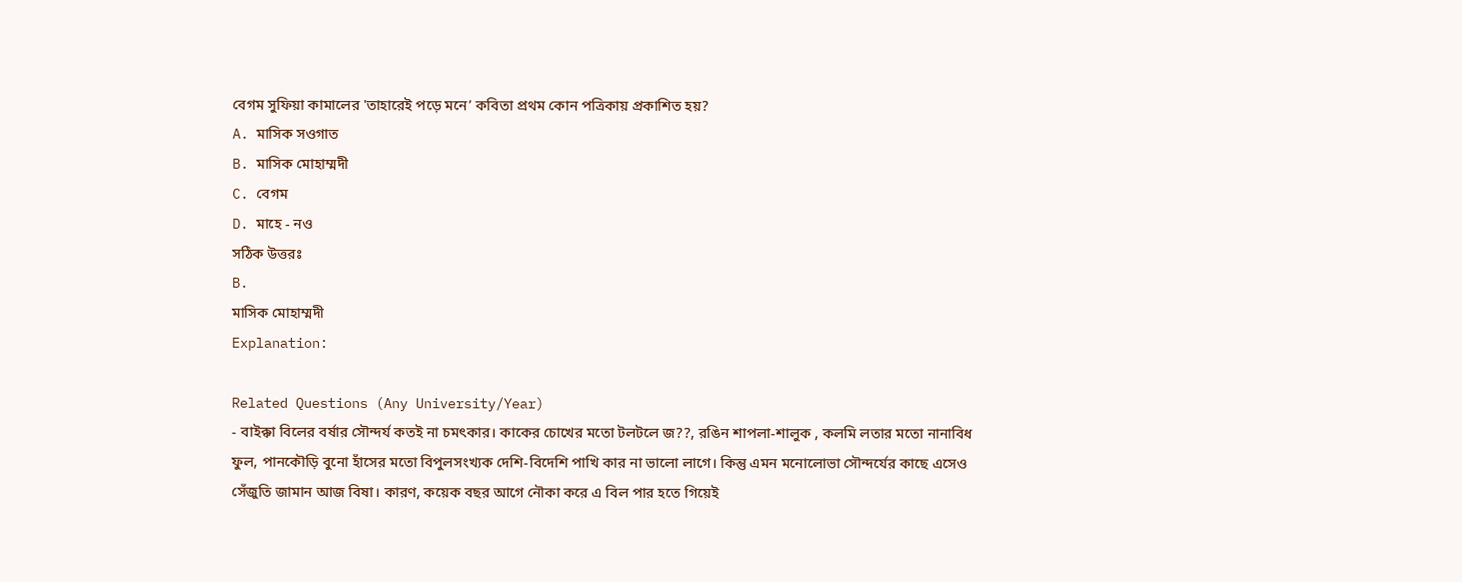বেগম সুফিয়া কামালের 'তাহারেই পড়ে মনে’ কবিতা প্রথম কোন পত্রিকায় প্রকাশিত হয়?
A. মাসিক সওগাত
B. মাসিক মোহাম্মদী
C. বেগম
D. মাহে - নও
সঠিক উত্তরঃ
B.
মাসিক মোহাম্মদী
Explanation:

Related Questions (Any University/Year)
- বাইক্কা বিলের বর্ষার সৌন্দর্য কতই না চমৎকার। কাকের চোখের মতো টলটলে জ??, রঙিন শাপলা-শালুক , কলমি লতার মতো নানাবিধ ফুল, পানকৌড়ি বুনো হাঁসের মতো বিপুলসংখ্যক দেশি-বিদেশি পাখি কার না ভালো লাগে। কিন্তু এমন মনোলোভা সৌন্দর্যের কাছে এসেও সেঁজুতি জামান আজ বিষা। কারণ, কয়েক বছর আগে নৌকা করে এ বিল পার হতে গিয়েই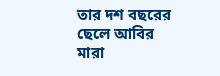তার দশ বছরের ছেলে আবির মারা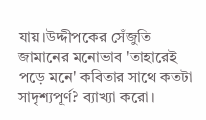যায়।উদ্দীপকের সেঁজুতি জামানের মনোভাব 'তাহারেই পড়ে মনে' কবিতার সাথে কতটা সাদৃশ্যপূর্ণ? ব্যাখ্যা করো।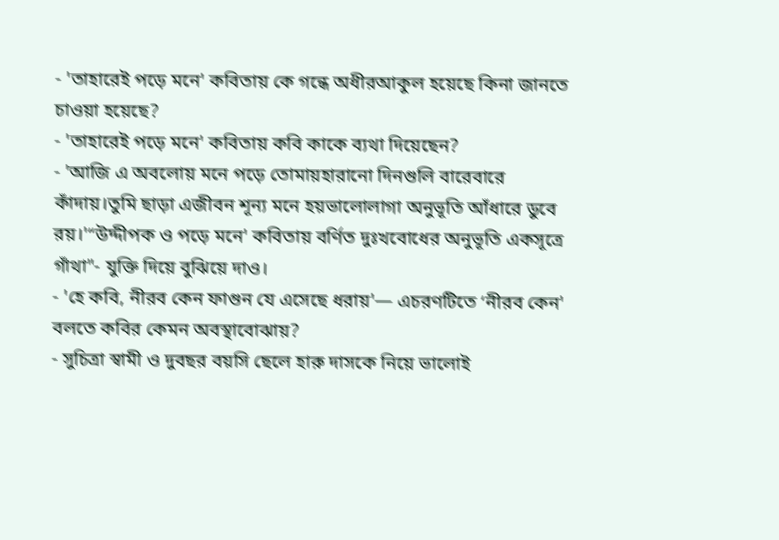- 'তাহারেই পড়ে মনে' কবিতায় কে গন্ধে অধীরআকুল হয়েছে কিনা জানতে চাওয়া হয়েছে?
- 'তাহারেই পড়ে মনে' কবিতায় কবি কাকে ব্যথা দিয়েছেন?
- 'আজি এ অবলোয় মনে পড়ে তোমায়হারানো দিনগুলি বারেবারে কাঁদায়।তুমি ছাড়া এজীবন শূন্য মনে হয়ভালোলাগা অনুভূতি আঁধারে ডুবে রয়।'“উদ্দীপক ও পড়ে মনে' কবিতায় বর্ণিত দুঃখবোধের অনুভূতি একসূত্রে গাঁথা"- যুক্তি দিয়ে বুঝিয়ে দাও।
- 'হে কবি, নীরব কেন ফাগুন যে এসেছে ধরায়'— এচরণটিতে ‘নীরব কেন' বলতে কবির কেমন অবস্থাবোঝায়?
- সুচিত্রা স্বামী ও দুবছর বয়সি ছেলে হারু দাসকে নিয়ে ভালোই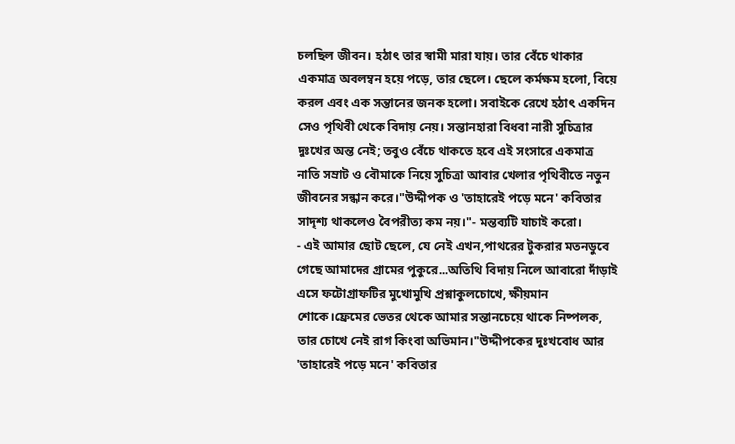চলছিল জীবন। হঠাৎ তার স্বামী মারা যায়। তার বেঁচে থাকার একমাত্র অবলম্বন হয়ে পড়ে, তার ছেলে। ছেলে কর্মক্ষম হলো, বিয়ে করল এবং এক সন্তানের জনক হলো। সবাইকে রেখে হঠাৎ একদিন সেও পৃথিবী থেকে বিদায় নেয়। সন্তানহারা বিধবা নারী সুচিত্রার দুঃখের অন্ত নেই; তবুও বেঁচে থাকতে হবে এই সংসারে একমাত্র নাতি সম্রাট ও বৌমাকে নিয়ে সুচিত্রা আবার খেলার পৃথিবীতে নতুন জীবনের সন্ধান করে।"উদ্দীপক ও 'তাহারেই পড়ে মনে' কবিতার সাদৃশ্য থাকলেও বৈপরীত্য কম নয়।"- মন্তব্যটি যাচাই করো।
- এই আমার ছোট ছেলে, যে নেই এখন,পাথরের টুকরার মতনডুবে গেছে আমাদের গ্রামের পুকুরে...অতিথি বিদায় নিলে আবারো দাঁড়াই এসে ফটোগ্রাফটির মুখোমুখি প্রশ্নাকুলচোখে, ক্ষীয়মান শোকে।ফ্রেমের ভেতর থেকে আমার সন্তানচেয়ে থাকে নিষ্পলক, তার চোখে নেই রাগ কিংবা অভিমান।"উদ্দীপকের দুঃখবোধ আর 'তাহারেই পড়ে মনে' কবিতার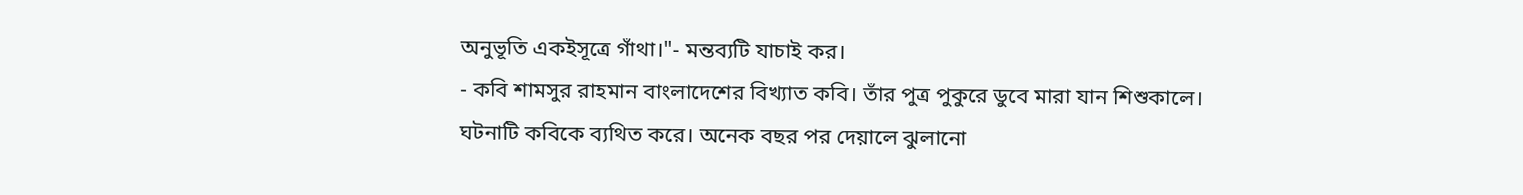অনুভূতি একইসূত্রে গাঁথা।"- মন্তব্যটি যাচাই কর।
- কবি শামসুর রাহমান বাংলাদেশের বিখ্যাত কবি। তাঁর পুত্র পুকুরে ডুবে মারা যান শিশুকালে। ঘটনাটি কবিকে ব্যথিত করে। অনেক বছর পর দেয়ালে ঝুলানো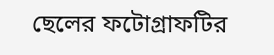ছেলের ফটোগ্রাফটির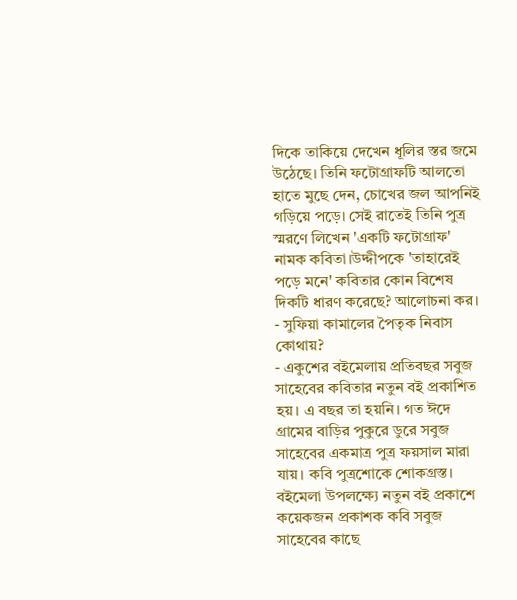দিকে তাকিয়ে দেখেন ধূলির স্তর জমে উঠেছে। তিনি ফটোগ্রাফটি আলতো হাতে মুছে দেন, চোখের জল আপনিই গড়িয়ে পড়ে। সেই রাতেই তিনি পুত্র স্মরণে লিখেন 'একটি ফটোগ্রাফ' নামক কবিতা।উদ্দীপকে 'তাহারেই পড়ে মনে' কবিতার কোন বিশেষ দিকটি ধারণ করেছে? আলোচনা কর।
- সুফিয়া কামালের পৈতৃক নিবাস কোথায়?
- একুশের বইমেলায় প্রতিবছর সবুজ সাহেবের কবিতার নতুন বই প্রকাশিত হয়। এ বছর তা হয়নি। গত ঈদে গ্রামের বাড়ির পুকুরে ডুরে সবুজ সাহেবের একমাত্র পুত্র ফয়সাল মারা যায়। কবি পুত্রশোকে শোকগ্রস্ত। বইমেলা উপলক্ষ্যে নতুন বই প্রকাশে কয়েকজন প্রকাশক কবি সবুজ সাহেবের কাছে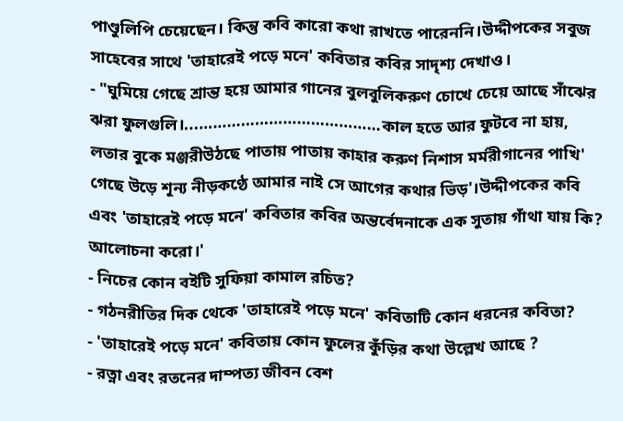পাণ্ডুলিপি চেয়েছেন। কিন্তু কবি কারো কথা রাখতে পারেননি।উদ্দীপকের সবুজ সাহেবের সাথে 'তাহারেই পড়ে মনে' কবিতার কবির সাদৃশ্য দেখাও।
- "ঘুমিয়ে গেছে শ্রান্ত হয়ে আমার গানের বুলবুলিকরুণ চোখে চেয়ে আছে সাঁঝের ঝরা ফুলগুলি।...…………………………………কাল হতে আর ফুটবে না হায়, লতার বুকে মঞ্জরীউঠছে পাতায় পাতায় কাহার করুণ নিশাস মর্মরীগানের পাখি' গেছে উড়ে শূন্য নীড়কণ্ঠে আমার নাই সে আগের কথার ভিড়'।উদ্দীপকের কবি এবং 'তাহারেই পড়ে মনে' কবিতার কবির অন্তর্বেদনাকে এক সুতায় গাঁথা যায় কি? আলোচনা করো।'
- নিচের কোন বইটি সুফিয়া কামাল রচিত?
- গঠনরীতির দিক থেকে 'তাহারেই পড়ে মনে' কবিতাটি কোন ধরনের কবিতা?
- 'তাহারেই পড়ে মনে' কবিতায় কোন ফুলের কুঁড়ির কথা উল্লেখ আছে ?
- রত্না এবং রতনের দাম্পত্য জীবন বেশ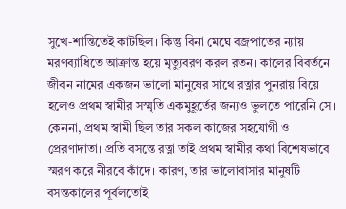সুখে-শান্তিতেই কাটছিল। কিন্তু বিনা মেঘে বজ্রপাতের ন্যায় মরণব্যাধিতে আক্রান্ত হয়ে মৃত্যুবরণ করল রতন। কালের বিবর্তনে জীবন নামের একজন ভালো মানুষের সাথে রত্নার পুনরায় বিয়ে হলেও প্রথম স্বামীর সস্মৃতি একমুহূর্তের জন্যও ভুলতে পারেনি সে। কেননা, প্রথম স্বামী ছিল তার সকল কাজের সহযোগী ও প্রেরণাদাতা। প্রতি বসন্তে রত্না তাই প্রথম স্বামীর কথা বিশেষভাবে স্মরণ করে নীরবে কাঁদে। কারণ, তার ভালোবাসার মানুষটি বসন্তকালের পূর্বলতোই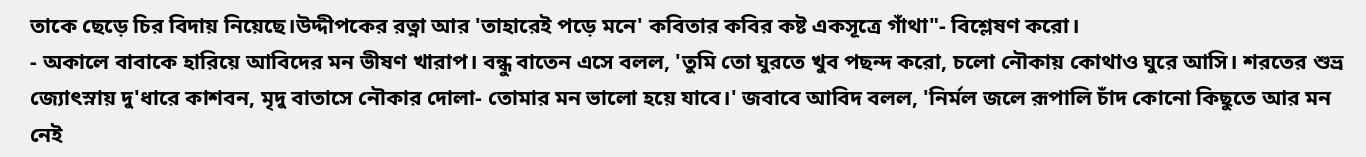তাকে ছেড়ে চির বিদায় নিয়েছে।উদ্দীপকের রত্না আর 'তাহারেই পড়ে মনে' কবিতার কবির কষ্ট একসূত্রে গাঁথা"- বিশ্লেষণ করো।
- অকালে বাবাকে হারিয়ে আবিদের মন ভীষণ খারাপ। বন্ধু বাতেন এসে বলল, 'তুমি তো ঘুরতে খুব পছন্দ করো, চলো নৌকায় কোথাও ঘুরে আসি। শরতের শুভ্র জ্যোৎস্নায় দু'ধারে কাশবন, মৃদু বাতাসে নৌকার দোলা- তোমার মন ভালো হয়ে যাবে।' জবাবে আবিদ বলল, 'নির্মল জলে রূপালি চাঁদ কোনো কিছুতে আর মন নেই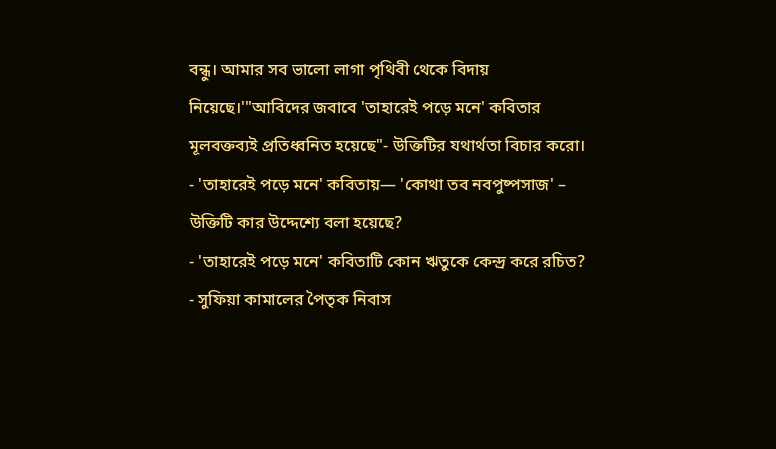বন্ধু। আমার সব ভালো লাগা পৃথিবী থেকে বিদায় নিয়েছে।'"আবিদের জবাবে 'তাহারেই পড়ে মনে' কবিতার মূলবক্তব্যই প্রতিধ্বনিত হয়েছে"- উক্তিটির যথার্থতা বিচার করো।
- 'তাহারেই পড়ে মনে' কবিতায়— 'কোথা তব নবপুষ্পসাজ' – উক্তিটি কার উদ্দেশ্যে বলা হয়েছে?
- 'তাহারেই পড়ে মনে' কবিতাটি কোন ঋতুকে কেন্দ্র করে রচিত?
- সুফিয়া কামালের পৈতৃক নিবাস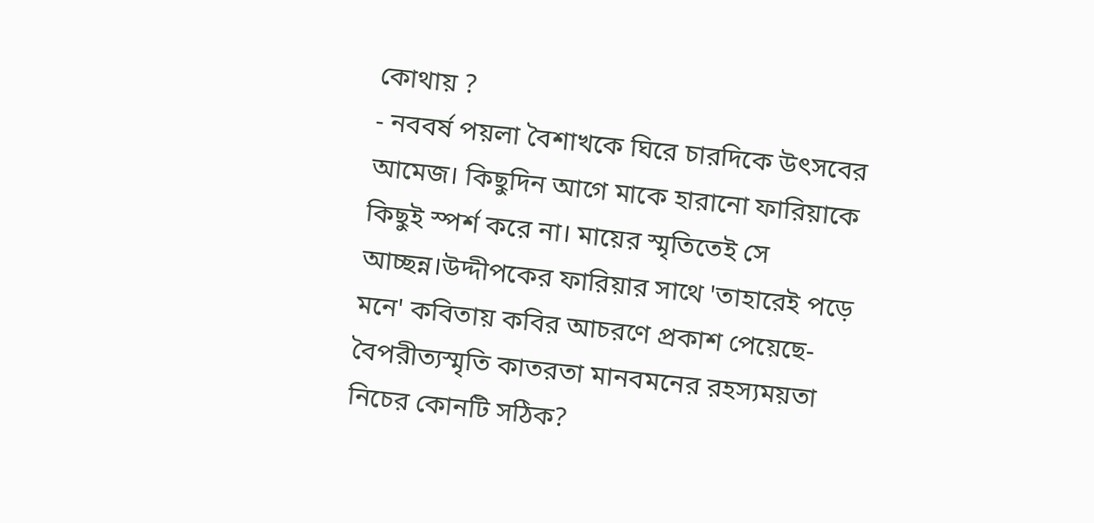কোথায় ?
- নববর্ষ পয়লা বৈশাখকে ঘিরে চারদিকে উৎসবের আমেজ। কিছুদিন আগে মাকে হারানো ফারিয়াকে কিছুই স্পর্শ করে না। মায়ের স্মৃতিতেই সে আচ্ছন্ন।উদ্দীপকের ফারিয়ার সাথে 'তাহারেই পড়ে মনে' কবিতায় কবির আচরণে প্রকাশ পেয়েছে-বৈপরীত্যস্মৃতি কাতরতা মানবমনের রহস্যময়তা নিচের কোনটি সঠিক?